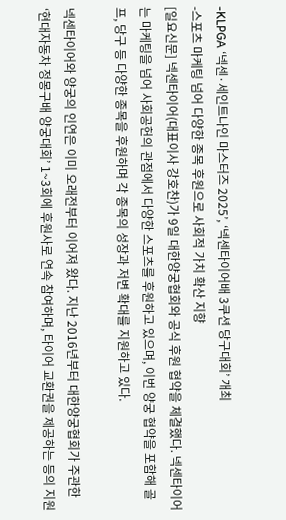-KLPGA ‘넥센·세인트나인 마스터즈 2025’, ‘넥센타이어배 3쿠션 당구대회’ 개최
-스포츠 마케팅 넘어 다양한 종목 후원으로 사회적 가치 확산 지향
[일요신문] 넥센타이어(대표이사 강호찬)가 9일 대한양궁협회와 공식 후원 협약을 체결했다. 넥센타이어는 마케팅을 넘어 사회공헌의 관점에서 다양한 스포츠를 후원하고 있으며, 이번 양궁 협약을 포함해 골프, 당구 등 다양한 종목을 후원하며 각 종목의 성장과 저변 확대를 지원하고 있다.

넥센타이어와 양궁의 인연은 이미 오래전부터 이어져 왔다. 지난 2016년부터 대한양궁협회가 주관한 ‘현대자동차 정몽구배 양궁대회’ 1~3회에 후원사로 연속 참여하며, 타이어 교환권을 제공하는 등의 지원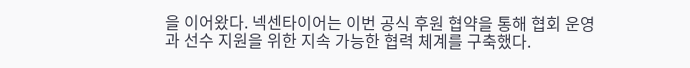을 이어왔다. 넥센타이어는 이번 공식 후원 협약을 통해 협회 운영과 선수 지원을 위한 지속 가능한 협력 체계를 구축했다.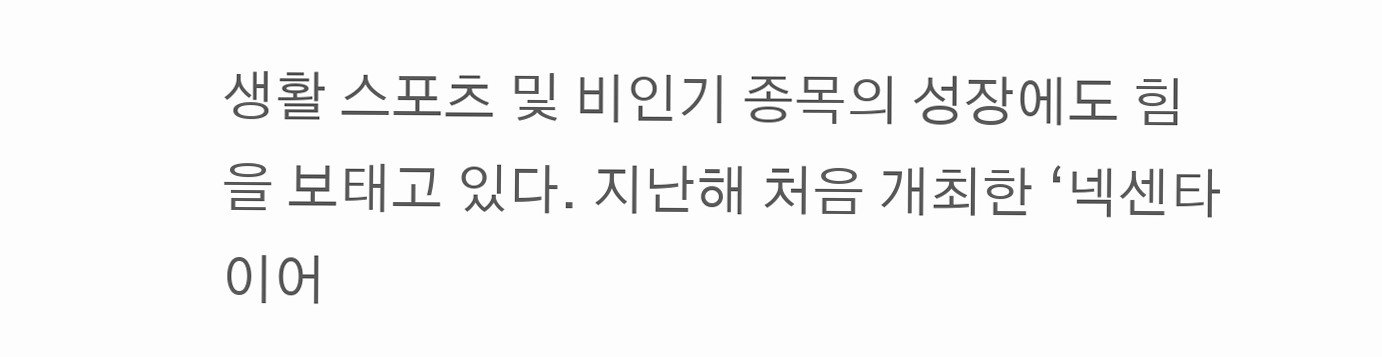생활 스포츠 및 비인기 종목의 성장에도 힘을 보태고 있다. 지난해 처음 개최한 ‘넥센타이어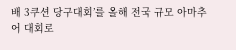배 3쿠션 당구대회’를 올해 전국 규모 아마추어 대회로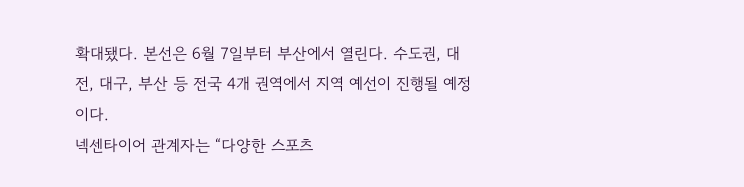확대됐다. 본선은 6월 7일부터 부산에서 열린다. 수도권, 대전, 대구, 부산 등 전국 4개 권역에서 지역 예선이 진행될 예정이다.
넥센타이어 관계자는 “다양한 스포츠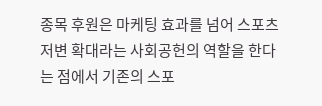종목 후원은 마케팅 효과를 넘어 스포츠 저변 확대라는 사회공헌의 역할을 한다는 점에서 기존의 스포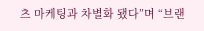츠 마케팅과 차별화 됐다”며 “브랜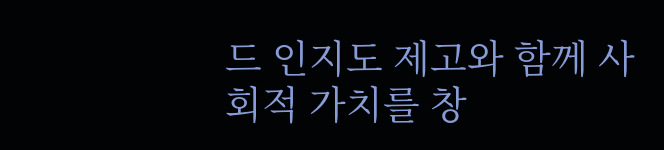드 인지도 제고와 함께 사회적 가치를 창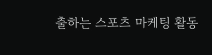출하는 스포츠 마케팅 활동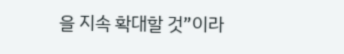을 지속 확대할 것”이라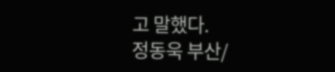고 말했다.
정동욱 부산/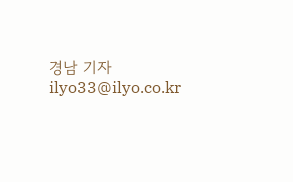경남 기자 ilyo33@ilyo.co.kr